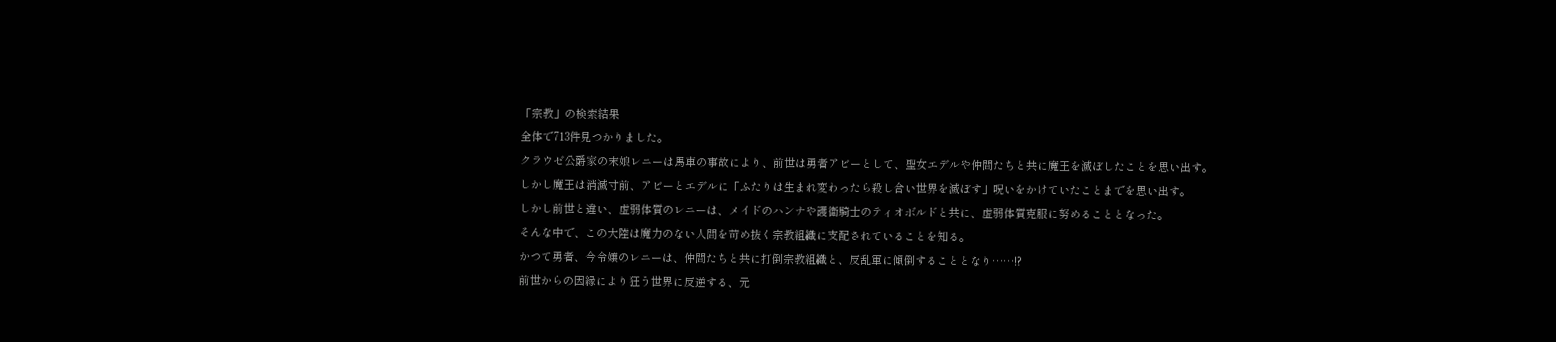「宗教」の検索結果
全体で713件見つかりました。
クラウゼ公爵家の末娘レニーは馬車の事故により、前世は勇者アビーとして、聖女エデルや仲間たちと共に魔王を滅ぼしたことを思い出す。
しかし魔王は消滅寸前、アビーとエデルに「ふたりは生まれ変わったら殺し合い世界を滅ぼす」呪いをかけていたことまでを思い出す。
しかし前世と違い、虚弱体質のレニーは、メイドのハンナや護衛騎士のティオボルドと共に、虚弱体質克服に努めることとなった。
そんな中で、この大陸は魔力のない人間を苛め抜く宗教組織に支配されていることを知る。
かつて勇者、今令嬢のレニーは、仲間たちと共に打倒宗教組織と、反乱軍に傾倒することとなり……!?
前世からの因縁により狂う世界に反逆する、元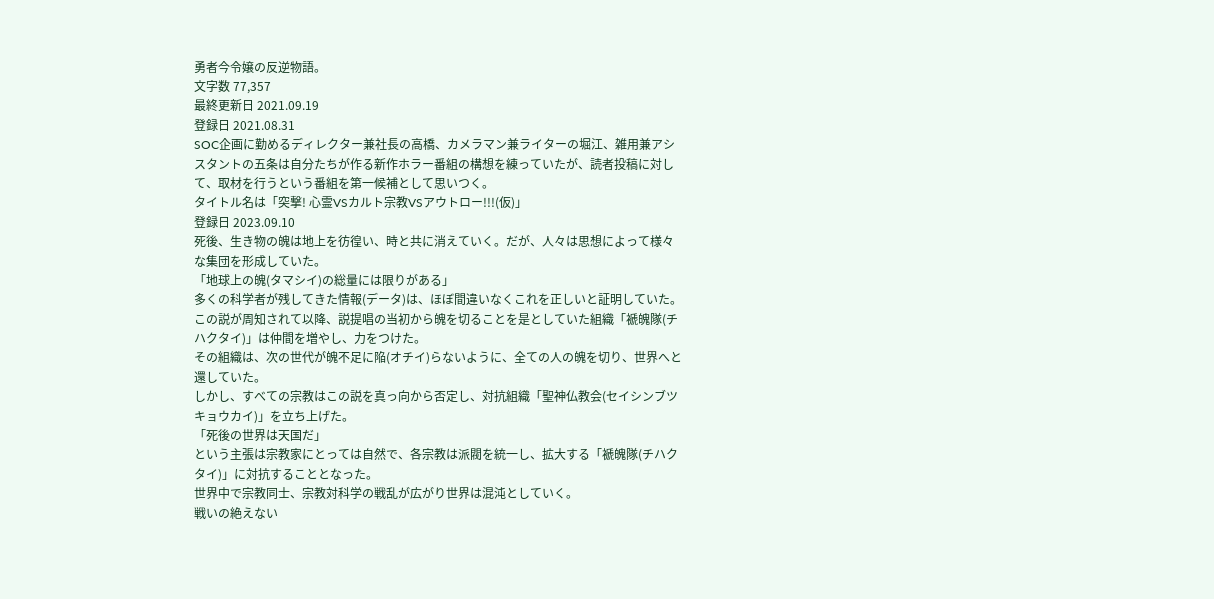勇者今令嬢の反逆物語。
文字数 77,357
最終更新日 2021.09.19
登録日 2021.08.31
SOC企画に勤めるディレクター兼社長の高橋、カメラマン兼ライターの堀江、雑用兼アシスタントの五条は自分たちが作る新作ホラー番組の構想を練っていたが、読者投稿に対して、取材を行うという番組を第一候補として思いつく。
タイトル名は「突撃! 心霊VSカルト宗教VSアウトロー!!!(仮)」
登録日 2023.09.10
死後、生き物の魄は地上を彷徨い、時と共に消えていく。だが、人々は思想によって様々な集団を形成していた。
「地球上の魄(タマシイ)の総量には限りがある」
多くの科学者が残してきた情報(データ)は、ほぼ間違いなくこれを正しいと証明していた。
この説が周知されて以降、説提唱の当初から魄を切ることを是としていた組織「褫魄隊(チハクタイ)」は仲間を増やし、力をつけた。
その組織は、次の世代が魄不足に陥(オチイ)らないように、全ての人の魄を切り、世界へと還していた。
しかし、すべての宗教はこの説を真っ向から否定し、対抗組織「聖神仏教会(セイシンブツキョウカイ)」を立ち上げた。
「死後の世界は天国だ」
という主張は宗教家にとっては自然で、各宗教は派閥を統一し、拡大する「褫魄隊(チハクタイ)」に対抗することとなった。
世界中で宗教同士、宗教対科学の戦乱が広がり世界は混沌としていく。
戦いの絶えない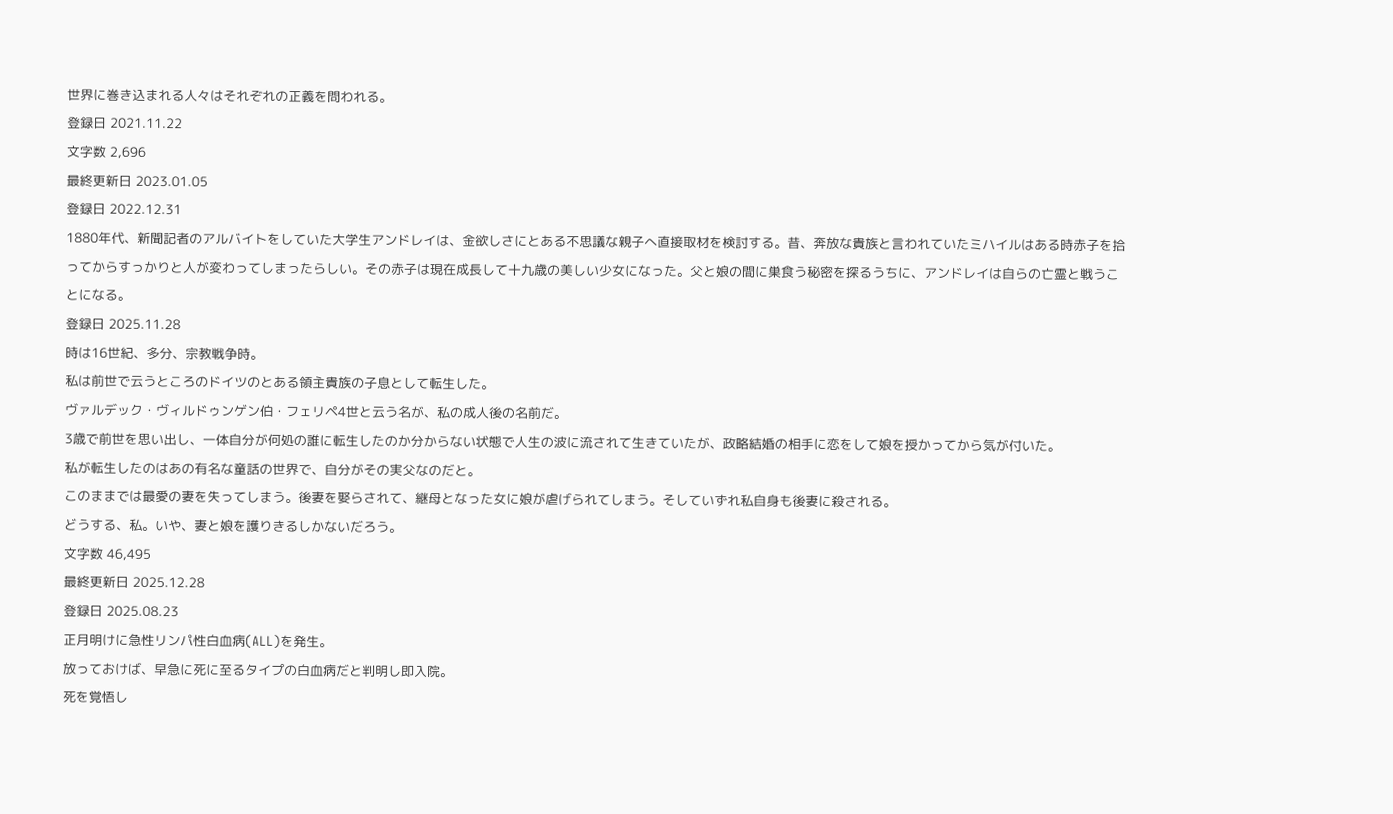世界に巻き込まれる人々はそれぞれの正義を問われる。
登録日 2021.11.22
文字数 2,696
最終更新日 2023.01.05
登録日 2022.12.31
1880年代、新聞記者のアルバイトをしていた大学生アンドレイは、金欲しさにとある不思議な親子へ直接取材を検討する。昔、奔放な貴族と言われていたミハイルはある時赤子を拾ってからすっかりと人が変わってしまったらしい。その赤子は現在成長して十九歳の美しい少女になった。父と娘の間に巣食う秘密を探るうちに、アンドレイは自らの亡霊と戦うことになる。
登録日 2025.11.28
時は16世紀、多分、宗教戦争時。
私は前世で云うところのドイツのとある領主貴族の子息として転生した。
ヴァルデック・ヴィルドゥンゲン伯・フェリペ4世と云う名が、私の成人後の名前だ。
3歳で前世を思い出し、一体自分が何処の誰に転生したのか分からない状態で人生の波に流されて生きていたが、政略結婚の相手に恋をして娘を授かってから気が付いた。
私が転生したのはあの有名な童話の世界で、自分がその実父なのだと。
このままでは最愛の妻を失ってしまう。後妻を娶らされて、継母となった女に娘が虐げられてしまう。そしていずれ私自身も後妻に殺される。
どうする、私。いや、妻と娘を護りきるしかないだろう。
文字数 46,495
最終更新日 2025.12.28
登録日 2025.08.23
正月明けに急性リンパ性白血病(ALL)を発生。
放っておけば、早急に死に至るタイプの白血病だと判明し即入院。
死を覚悟し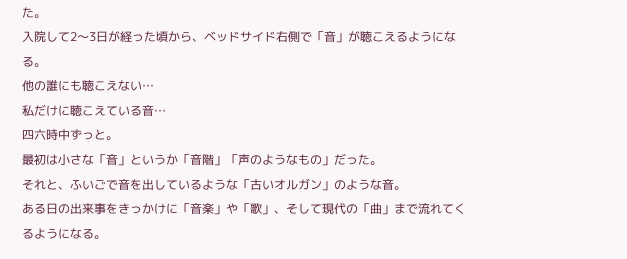た。
入院して2〜3日が経った頃から、ベッドサイド右側で「音」が聴こえるようになる。
他の誰にも聴こえない…
私だけに聴こえている音…
四六時中ずっと。
最初は小さな「音」というか「音階」「声のようなもの」だった。
それと、ふいごで音を出しているような「古いオルガン」のような音。
ある日の出来事をきっかけに「音楽」や「歌」、そして現代の「曲」まで流れてくるようになる。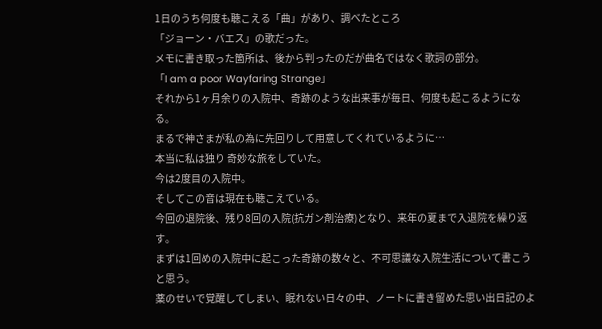1日のうち何度も聴こえる「曲」があり、調べたところ
「ジョーン・バエス」の歌だった。
メモに書き取った箇所は、後から判ったのだが曲名ではなく歌詞の部分。
「I am a poor Wayfaring Strange」
それから1ヶ月余りの入院中、奇跡のような出来事が毎日、何度も起こるようになる。
まるで神さまが私の為に先回りして用意してくれているように…
本当に私は独り 奇妙な旅をしていた。
今は2度目の入院中。
そしてこの音は現在も聴こえている。
今回の退院後、残り8回の入院(抗ガン剤治療)となり、来年の夏まで入退院を繰り返す。
まずは1回めの入院中に起こった奇跡の数々と、不可思議な入院生活について書こうと思う。
薬のせいで覚醒してしまい、眠れない日々の中、ノートに書き留めた思い出日記のよ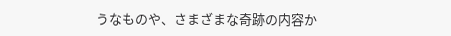うなものや、さまざまな奇跡の内容か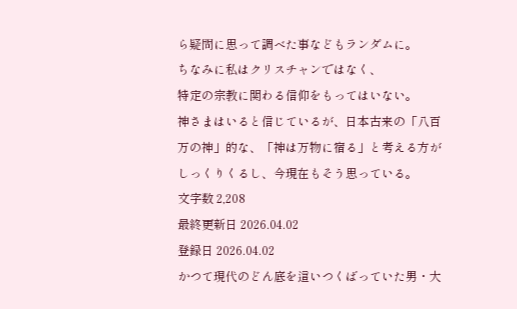ら疑問に思って調べた事などもランダムに。
ちなみに私はクリスチャンではなく、
特定の宗教に関わる信仰をもってはいない。
神さまはいると信じているが、日本古来の「八百万の神」的な、「神は万物に宿る」と考える方がしっくりくるし、今現在もそう思っている。
文字数 2,208
最終更新日 2026.04.02
登録日 2026.04.02
かつて現代のどん底を這いつくばっていた男・大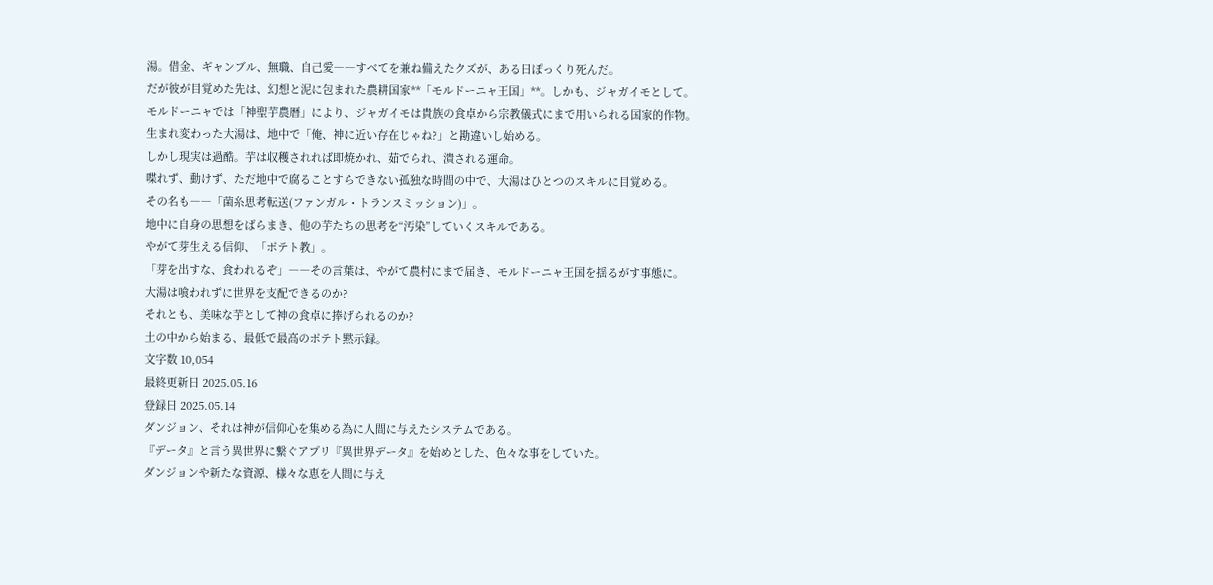湯。借金、ギャンブル、無職、自己愛――すべてを兼ね備えたクズが、ある日ぽっくり死んだ。
だが彼が目覚めた先は、幻想と泥に包まれた農耕国家**「モルドーニャ王国」**。しかも、ジャガイモとして。
モルドーニャでは「神聖芋農暦」により、ジャガイモは貴族の食卓から宗教儀式にまで用いられる国家的作物。
生まれ変わった大湯は、地中で「俺、神に近い存在じゃね?」と勘違いし始める。
しかし現実は過酷。芋は収穫されれば即焼かれ、茹でられ、潰される運命。
喋れず、動けず、ただ地中で腐ることすらできない孤独な時間の中で、大湯はひとつのスキルに目覚める。
その名も――「菌糸思考転送(ファンガル・トランスミッション)」。
地中に自身の思想をばらまき、他の芋たちの思考を“汚染”していくスキルである。
やがて芽生える信仰、「ポテト教」。
「芽を出すな、食われるぞ」――その言葉は、やがて農村にまで届き、モルドーニャ王国を揺るがす事態に。
大湯は喰われずに世界を支配できるのか?
それとも、美味な芋として神の食卓に捧げられるのか?
土の中から始まる、最低で最高のポテト黙示録。
文字数 10,054
最終更新日 2025.05.16
登録日 2025.05.14
ダンジョン、それは神が信仰心を集める為に人間に与えたシステムである。
『データ』と言う異世界に繋ぐアプリ『異世界データ』を始めとした、色々な事をしていた。
ダンジョンや新たな資源、様々な恵を人間に与え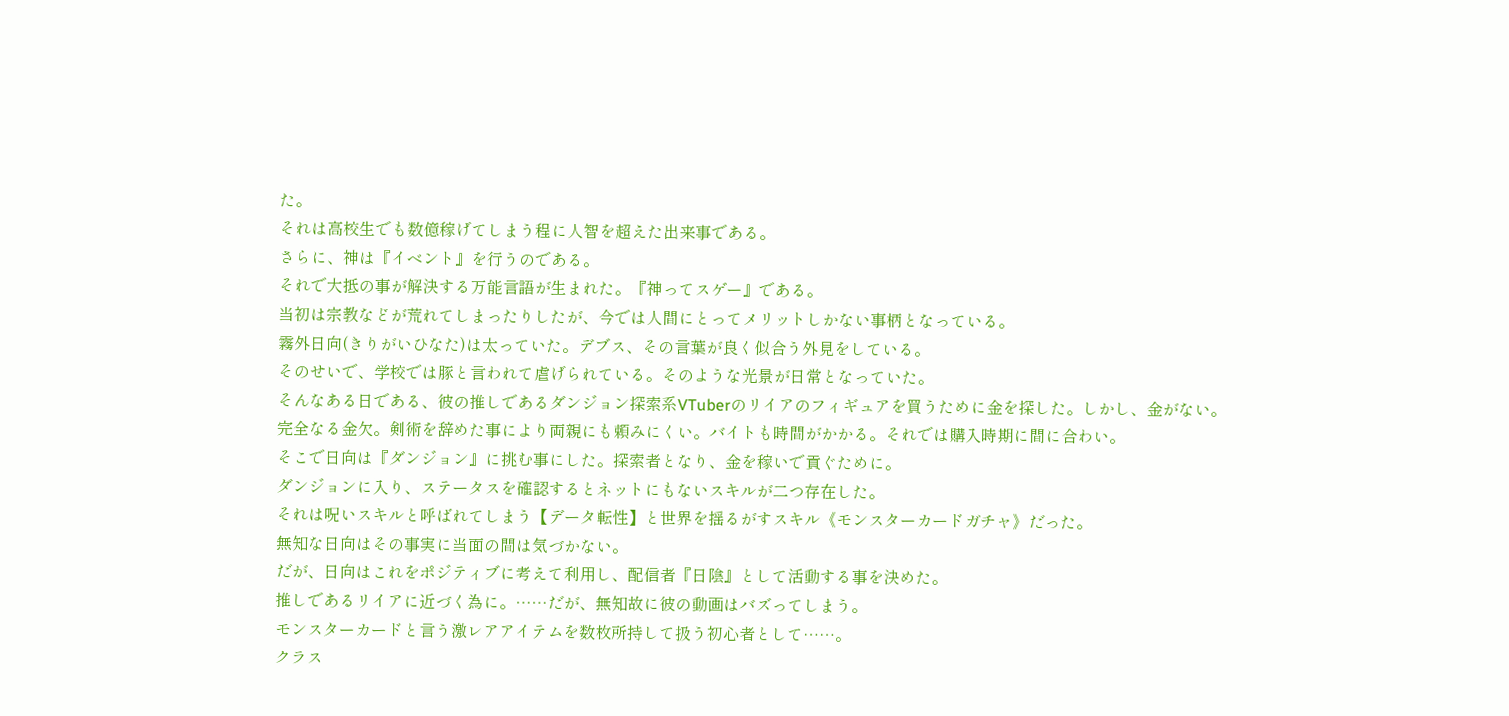た。
それは高校生でも数億稼げてしまう程に人智を超えた出来事である。
さらに、神は『イベント』を行うのである。
それで大抵の事が解決する万能言語が生まれた。『神ってスゲー』である。
当初は宗教などが荒れてしまったりしたが、今では人間にとってメリットしかない事柄となっている。
霧外日向(きりがいひなた)は太っていた。デブス、その言葉が良く似合う外見をしている。
そのせいで、学校では豚と言われて虐げられている。そのような光景が日常となっていた。
そんなある日である、彼の推しであるダンジョン探索系VTuberのリイアのフィギュアを買うために金を探した。しかし、金がない。
完全なる金欠。剣術を辞めた事により両親にも頼みにくい。バイトも時間がかかる。それでは購入時期に間に合わい。
そこで日向は『ダンジョン』に挑む事にした。探索者となり、金を稼いで貢ぐために。
ダンジョンに入り、ステータスを確認するとネットにもないスキルが二つ存在した。
それは呪いスキルと呼ばれてしまう【データ転性】と世界を揺るがすスキル《モンスターカードガチャ》だった。
無知な日向はその事実に当面の間は気づかない。
だが、日向はこれをポジティブに考えて利用し、配信者『日陰』として活動する事を決めた。
推しであるリイアに近づく為に。⋯⋯だが、無知故に彼の動画はバズってしまう。
モンスターカードと言う激レアアイテムを数枚所持して扱う初心者として⋯⋯。
クラス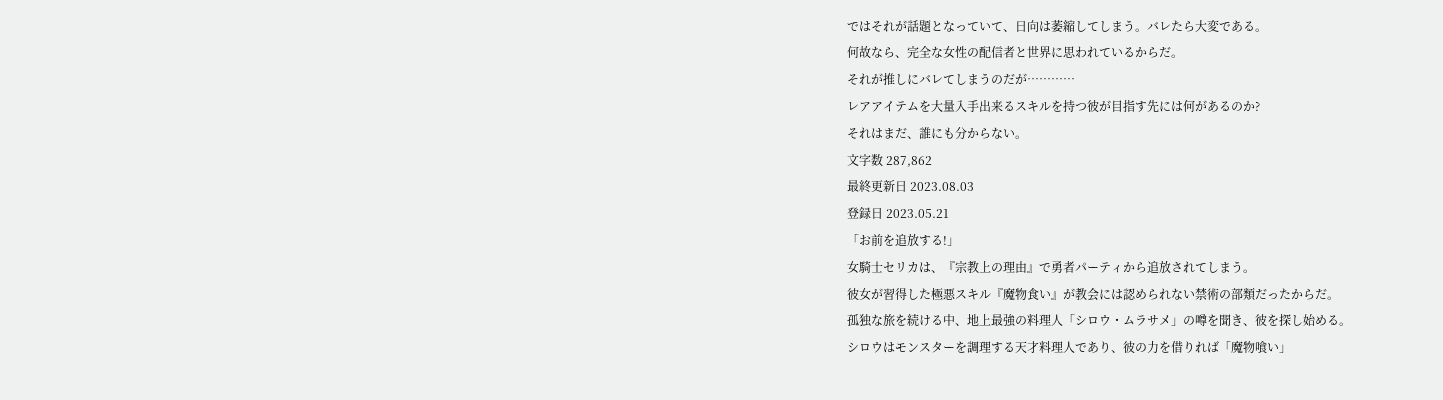ではそれが話題となっていて、日向は萎縮してしまう。バレたら大変である。
何故なら、完全な女性の配信者と世界に思われているからだ。
それが推しにバレてしまうのだが⋯⋯⋯⋯
レアアイテムを大量入手出来るスキルを持つ彼が目指す先には何があるのか?
それはまだ、誰にも分からない。
文字数 287,862
最終更新日 2023.08.03
登録日 2023.05.21
「お前を追放する!」
女騎士セリカは、『宗教上の理由』で勇者パーティから追放されてしまう。
彼女が習得した極悪スキル『魔物食い』が教会には認められない禁術の部類だったからだ。
孤独な旅を続ける中、地上最強の料理人「シロウ・ムラサメ」の噂を聞き、彼を探し始める。
シロウはモンスターを調理する天才料理人であり、彼の力を借りれば「魔物喰い」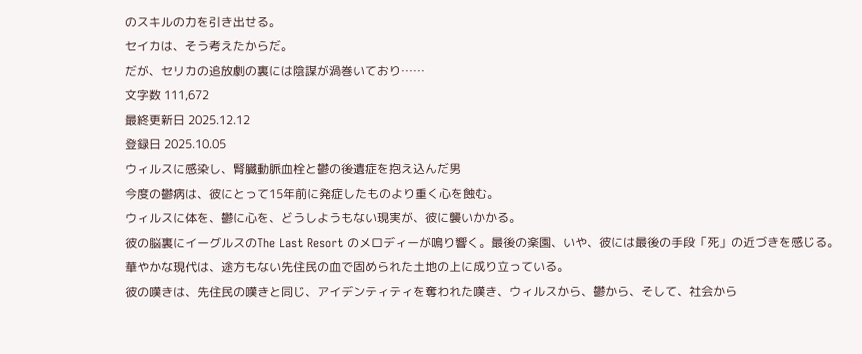のスキルの力を引き出せる。
セイカは、そう考えたからだ。
だが、セリカの追放劇の裏には陰謀が渦巻いており……
文字数 111,672
最終更新日 2025.12.12
登録日 2025.10.05
ウィルスに感染し、腎臓動脈血栓と鬱の後遺症を抱え込んだ男
今度の鬱病は、彼にとって15年前に発症したものより重く心を蝕む。
ウィルスに体を、鬱に心を、どうしようもない現実が、彼に襲いかかる。
彼の脳裏にイーグルスのThe Last Resort のメロディーが鳴り響く。最後の楽園、いや、彼には最後の手段「死」の近づきを感じる。
華やかな現代は、途方もない先住民の血で固められた土地の上に成り立っている。
彼の嘆きは、先住民の嘆きと同じ、アイデンティティを奪われた嘆き、ウィルスから、鬱から、そして、社会から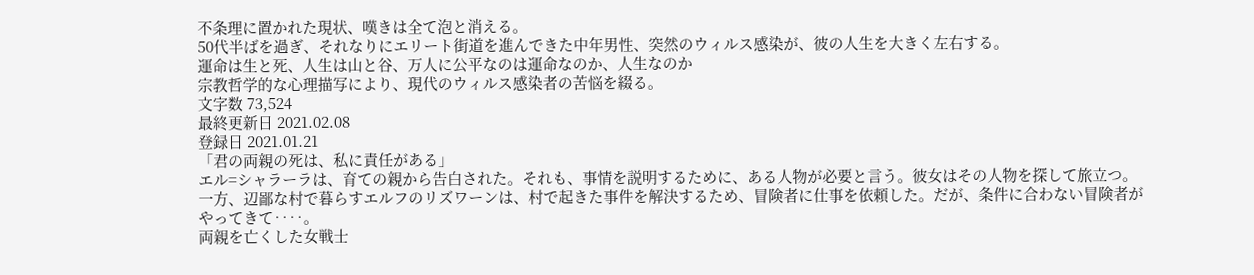不条理に置かれた現状、嘆きは全て泡と消える。
50代半ばを過ぎ、それなりにエリート街道を進んできた中年男性、突然のウィルス感染が、彼の人生を大きく左右する。
運命は生と死、人生は山と谷、万人に公平なのは運命なのか、人生なのか
宗教哲学的な心理描写により、現代のウィルス感染者の苦悩を綴る。
文字数 73,524
最終更新日 2021.02.08
登録日 2021.01.21
「君の両親の死は、私に責任がある」
エル=シャラーラは、育ての親から告白された。それも、事情を説明するために、ある人物が必要と言う。彼女はその人物を探して旅立つ。
一方、辺鄙な村で暮らすエルフのリズワーンは、村で起きた事件を解決するため、冒険者に仕事を依頼した。だが、条件に合わない冒険者がやってきて‥‥。
両親を亡くした女戦士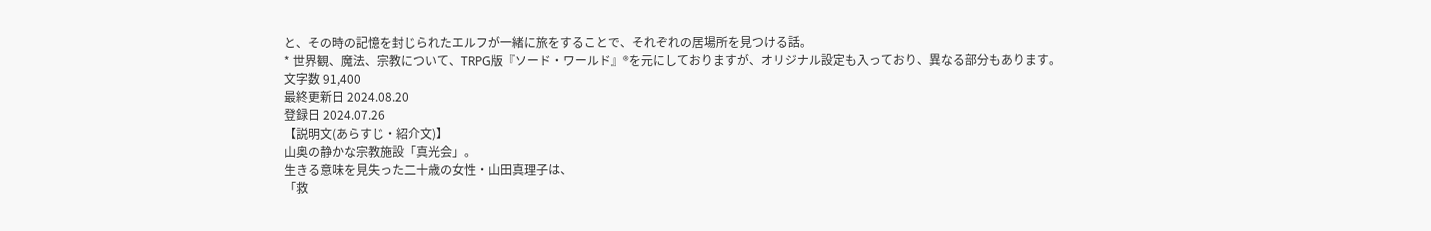と、その時の記憶を封じられたエルフが一緒に旅をすることで、それぞれの居場所を見つける話。
* 世界観、魔法、宗教について、TRPG版『ソード・ワールド』®を元にしておりますが、オリジナル設定も入っており、異なる部分もあります。
文字数 91,400
最終更新日 2024.08.20
登録日 2024.07.26
【説明文(あらすじ・紹介文)】
山奥の静かな宗教施設「真光会」。
生きる意味を見失った二十歳の女性・山田真理子は、
「救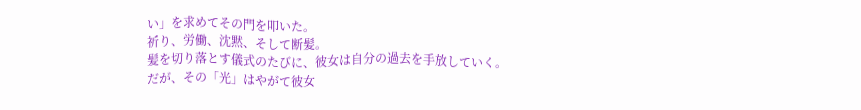い」を求めてその門を叩いた。
祈り、労働、沈黙、そして断髪。
髪を切り落とす儀式のたびに、彼女は自分の過去を手放していく。
だが、その「光」はやがて彼女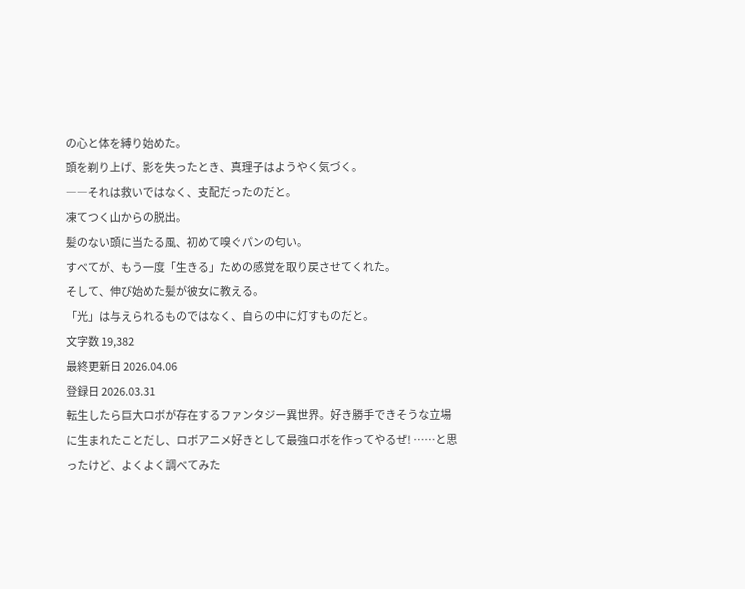の心と体を縛り始めた。
頭を剃り上げ、影を失ったとき、真理子はようやく気づく。
――それは救いではなく、支配だったのだと。
凍てつく山からの脱出。
髪のない頭に当たる風、初めて嗅ぐパンの匂い。
すべてが、もう一度「生きる」ための感覚を取り戻させてくれた。
そして、伸び始めた髪が彼女に教える。
「光」は与えられるものではなく、自らの中に灯すものだと。
文字数 19,382
最終更新日 2026.04.06
登録日 2026.03.31
転生したら巨大ロボが存在するファンタジー異世界。好き勝手できそうな立場に生まれたことだし、ロボアニメ好きとして最強ロボを作ってやるぜ! ……と思ったけど、よくよく調べてみた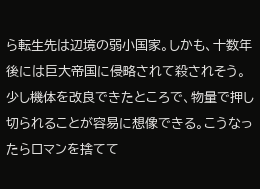ら転生先は辺境の弱小国家。しかも、十数年後には巨大帝国に侵略されて殺されそう。少し機体を改良できたところで、物量で押し切られることが容易に想像できる。こうなったらロマンを捨てて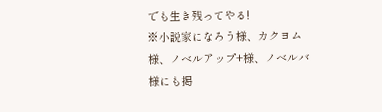でも生き残ってやる!
※小説家になろう様、カクヨム様、ノベルアップ+様、ノベルバ様にも掲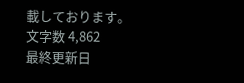載しております。
文字数 4,862
最終更新日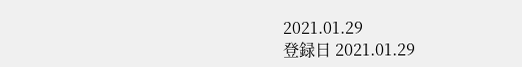2021.01.29
登録日 2021.01.29